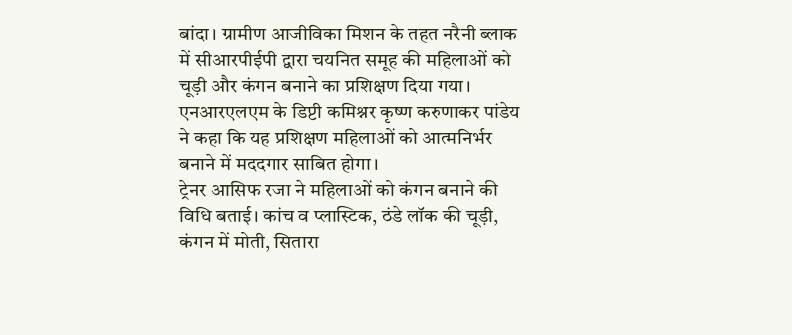बांदा। ग्रामीण आजीविका मिशन के तहत नरैनी ब्लाक में सीआरपीईपी द्वारा चयनित समूह की महिलाओं को चूड़ी और कंगन बनाने का प्रशिक्षण दिया गया। एनआरएलएम के डिप्टी कमिश्नर कृष्ण करुणाकर पांडेय ने कहा कि यह प्रशिक्षण महिलाओं को आत्मनिर्भर बनाने में मददगार साबित होगा।
ट्रेनर आसिफ रजा ने महिलाओं को कंगन बनाने की विधि बताई। कांच व प्लास्टिक, ठंडे लॉक की चूड़ी, कंगन में मोती, सितारा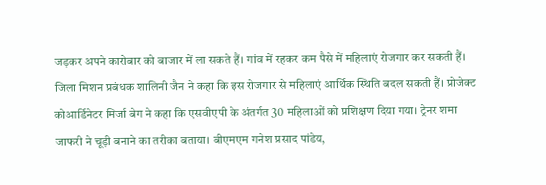जड़कर अपने कारोबार को बाजार में ला सकते हैं। गांव में रहकर कम पैसे में महिलाएं रोजगार कर सकती हैं। जिला मिशन प्रबंधक शालिनी जैन ने कहा कि इस रोजगार से महिलाएं आर्थिक स्थिति बदल सकती हैं। प्रोजेक्ट कोआर्डिनेटर मिर्जा बेग ने कहा कि एसवीएपी के अंतर्गत 30 महिलाओं को प्रशिक्षण दिया गया। ट्रेनर शमा जाफरी ने चूड़ी बनाने का तरीका बताया। बीएमएम गनेश प्रसाद पांडेय,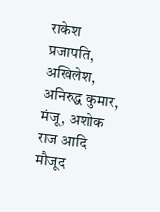राकेश प्रजापति, अखिलेश, अनिरुद्ध कुमार, मंजू, अशोक राज आदि मौजूद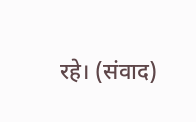रहे। (संवाद)